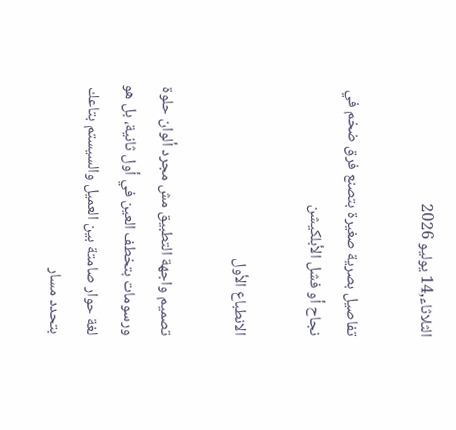الثلاثاء,14 يوليو 2026

تفاصيل بصرية صغيرة بتصنع فرق ضخم في نجاح أو فشل الأبلكيشن

الانطباع الأول

تصميم واجهة التطبيق مش مجرد ألوان حلوة ورسومات بتخطف العين في أول ثانية، بل هو لغة حوار صامتة بين العميل والسيستم بتاعك بتحدد مسار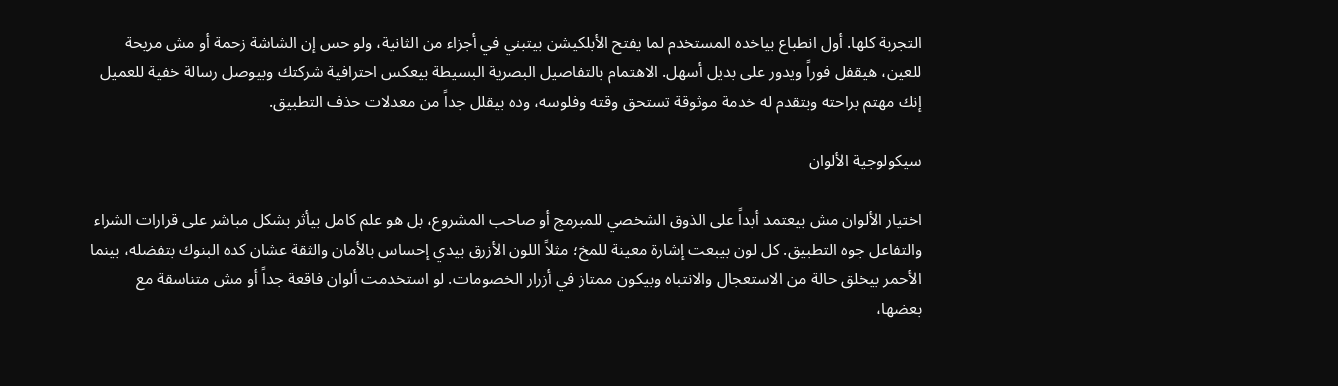التجربة كلها. أول انطباع بياخده المستخدم لما يفتح الأبلكيشن بيتبني في أجزاء من الثانية، ولو حس إن الشاشة زحمة أو مش مريحة للعين، هيقفل فوراً ويدور على بديل أسهل. الاهتمام بالتفاصيل البصرية البسيطة بيعكس احترافية شركتك وبيوصل رسالة خفية للعميل إنك مهتم براحته وبتقدم له خدمة موثوقة تستحق وقته وفلوسه، وده بيقلل جداً من معدلات حذف التطبيق.

سيكولوجية الألوان

اختيار الألوان مش بيعتمد أبداً على الذوق الشخصي للمبرمج أو صاحب المشروع، بل هو علم كامل بيأثر بشكل مباشر على قرارات الشراء والتفاعل جوه التطبيق. كل لون بيبعت إشارة معينة للمخ؛ مثلاً اللون الأزرق بيدي إحساس بالأمان والثقة عشان كده البنوك بتفضله، بينما الأحمر بيخلق حالة من الاستعجال والانتباه وبيكون ممتاز في أزرار الخصومات. لو استخدمت ألوان فاقعة جداً أو مش متناسقة مع بعضها،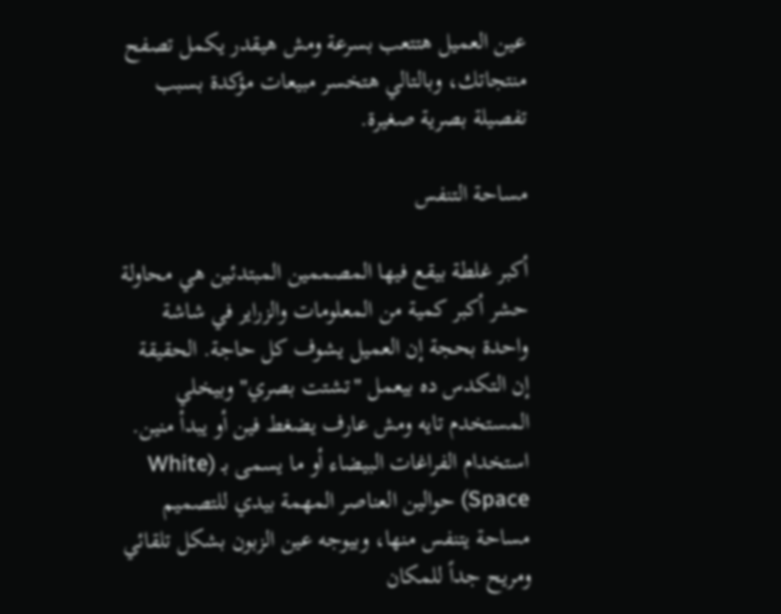عين العميل هتتعب بسرعة ومش هيقدر يكمل تصفح منتجاتك، وبالتالي هتخسر مبيعات مؤكدة بسبب تفصيلة بصرية صغيرة.

مساحة التنفس

أكبر غلطة بيقع فيها المصممين المبتدئين هي محاولة حشر أكبر كمية من المعلومات والزراير في شاشة واحدة بحجة إن العميل يشوف كل حاجة. الحقيقة إن التكدس ده بيعمل "تشتت بصري" وبيخلي المستخدم تايه ومش عارف يضغط فين أو يبدأ منين. استخدام الفراغات البيضاء أو ما يسمى بـ (White Space) حوالين العناصر المهمة بيدي للتصميم مساحة يتنفس منها، وبيوجه عين الزبون بشكل تلقائي ومريح جداً للمكان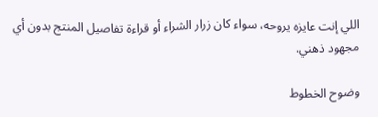اللي إنت عايزه يروحه، سواء كان زرار الشراء أو قراءة تفاصيل المنتج بدون أي مجهود ذهني.

وضوح الخطوط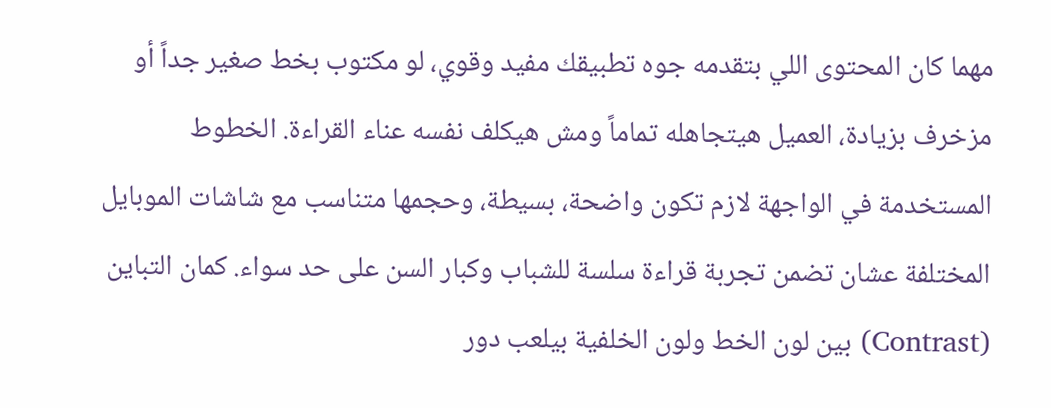مهما كان المحتوى اللي بتقدمه جوه تطبيقك مفيد وقوي، لو مكتوب بخط صغير جداً أو مزخرف بزيادة، العميل هيتجاهله تماماً ومش هيكلف نفسه عناء القراءة. الخطوط المستخدمة في الواجهة لازم تكون واضحة، بسيطة، وحجمها متناسب مع شاشات الموبايل المختلفة عشان تضمن تجربة قراءة سلسة للشباب وكبار السن على حد سواء. كمان التباين (Contrast) بين لون الخط ولون الخلفية بيلعب دور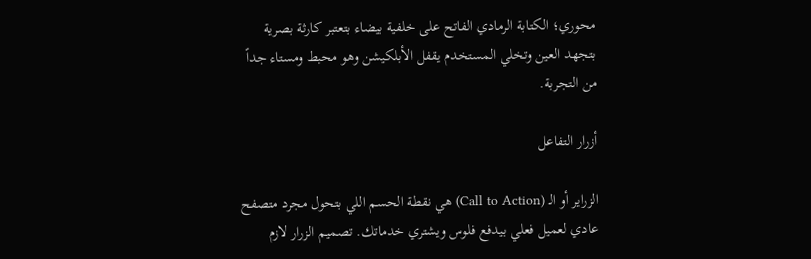محوري؛ الكتابة الرمادي الفاتح على خلفية بيضاء بتعتبر كارثة بصرية بتجهد العين وتخلي المستخدم يقفل الأبلكيشن وهو محبط ومستاء جداً من التجربة.

أزرار التفاعل

الزراير أو الـ (Call to Action) هي نقطة الحسم اللي بتحول مجرد متصفح عادي لعميل فعلي بيدفع فلوس ويشتري خدماتك. تصميم الزرار لازم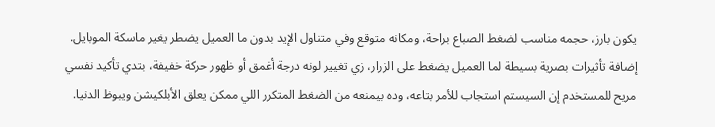يكون بارز، حجمه مناسب لضغط الصباع براحة، ومكانه متوقع وفي متناول الإيد بدون ما العميل يضطر يغير ماسكة الموبايل. إضافة تأثيرات بصرية بسيطة لما العميل يضغط على الزرار، زي تغيير لونه درجة أغمق أو ظهور حركة خفيفة، بتدي تأكيد نفسي مريح للمستخدم إن السيستم استجاب للأمر بتاعه، وده بيمنعه من الضغط المتكرر اللي ممكن يعلق الأبلكيشن ويبوظ الدنيا.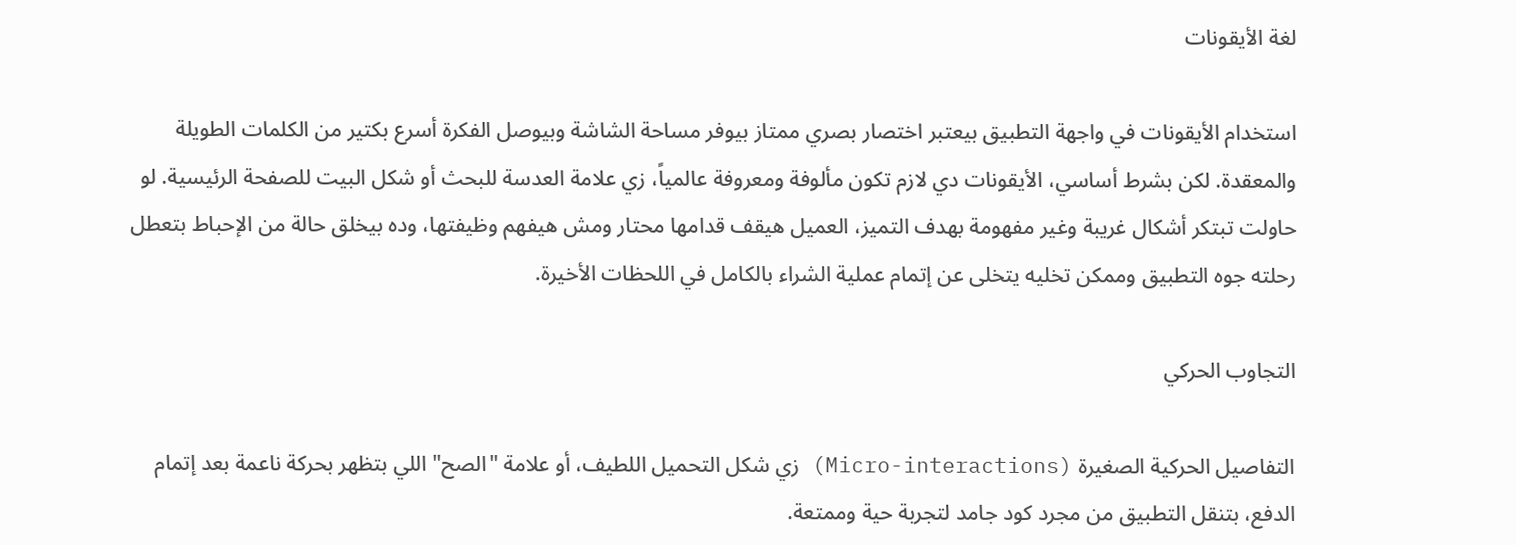لغة الأيقونات

استخدام الأيقونات في واجهة التطبيق بيعتبر اختصار بصري ممتاز بيوفر مساحة الشاشة وبيوصل الفكرة أسرع بكتير من الكلمات الطويلة والمعقدة. لكن بشرط أساسي، الأيقونات دي لازم تكون مألوفة ومعروفة عالمياً، زي علامة العدسة للبحث أو شكل البيت للصفحة الرئيسية. لو حاولت تبتكر أشكال غريبة وغير مفهومة بهدف التميز، العميل هيقف قدامها محتار ومش هيفهم وظيفتها، وده بيخلق حالة من الإحباط بتعطل رحلته جوه التطبيق وممكن تخليه يتخلى عن إتمام عملية الشراء بالكامل في اللحظات الأخيرة.

التجاوب الحركي

التفاصيل الحركية الصغيرة (Micro-interactions) زي شكل التحميل اللطيف، أو علامة "الصح" اللي بتظهر بحركة ناعمة بعد إتمام الدفع، بتنقل التطبيق من مجرد كود جامد لتجربة حية وممتعة.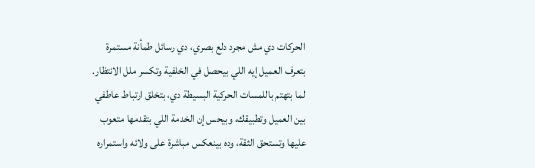الحركات دي مش مجرد دلع بصري، دي رسائل طمأنة مستمرة بتعرف العميل إيه اللي بيحصل في الخلفية وتكسر ملل الانتظار. لما بتهتم باللمسات الحركية البسيطة دي، بتخلق ارتباط عاطفي بين العميل وتطبيقك، وبيحس إن الخدمة اللي بتقدمها متعوب عليها وتستحق الثقة، وده بينعكس مباشرة على ولائه واستمراره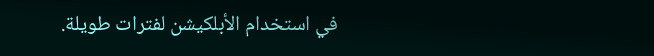في استخدام الأبلكيشن لفترات طويلة.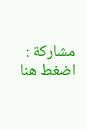مشاركة :
اضغط هنا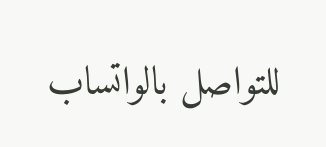للتواصل بالواتساب